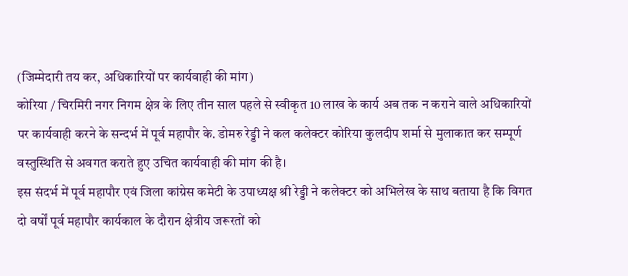(जिम्मेदारी तय कर, अधिकारियों पर कार्यवाही की मांग)
कोरिया / चिरमिरी नगर निगम क्षेत्र के लिए तीन साल पहले से स्वीकृत 10 लाख के कार्य अब तक न कराने वाले अधिकारियों पर कार्यवाही करने के सन्दर्भ में पूर्व महापौर के. डोमरु रेड्डी ने कल कलेक्टर कोरिया कुलदीप शर्मा से मुलाकात कर सम्पूर्ण वस्तुस्थिति से अवगत कराते हुए उचित कार्यवाही की मांग की है।
इस संदर्भ में पूर्व महापौर एवं जिला कांग्रेस कमेटी के उपाध्यक्ष श्री रेड्डी ने कलेक्टर को अभिलेख के साथ बताया है कि विगत दो वर्षों पूर्व महापौर कार्यकाल के दौरान क्षेत्रीय जरूरतों को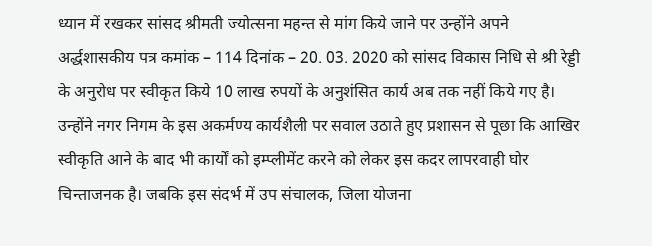ध्यान में रखकर सांसद श्रीमती ज्योत्सना महन्त से मांग किये जाने पर उन्होंने अपने अर्द्धशासकीय पत्र कमांक – 114 दिनांक – 20. 03. 2020 को सांसद विकास निधि से श्री रेड्डी के अनुरोध पर स्वीकृत किये 10 लाख रुपयों के अनुशंसित कार्य अब तक नहीं किये गए है। उन्होंने नगर निगम के इस अकर्मण्य कार्यशैली पर सवाल उठाते हुए प्रशासन से पूछा कि आखिर स्वीकृति आने के बाद भी कार्यों को इम्प्लीमेंट करने को लेकर इस कदर लापरवाही घोर चिन्ताजनक है। जबकि इस संदर्भ में उप संचालक, जिला योजना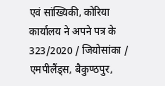एवं सांख्यिकी, कोरिया कार्यालय ने अपने पत्र के 323/2020 / जियोसांका / एमपीलैंड्स, बैकुण्ठपुर,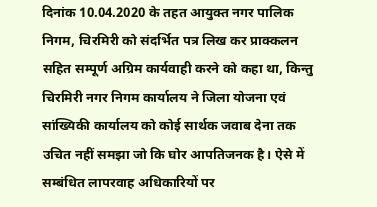दिनांक 10.04.2020 के तहत आयुक्त नगर पालिक निगम, चिरमिरी को संदर्भित पत्र लिख कर प्राक्कलन सहित सम्पूर्ण अग्रिम कार्यवाही करने को कहा था, किन्तु चिरमिरी नगर निगम कार्यालय ने जिला योजना एवं सांख्यिकी कार्यालय को कोई सार्थक जवाब देना तक उचित नहीं समझा जो कि घोर आपतिजनक है। ऐसे में सम्बंधित लापरवाह अधिकारियों पर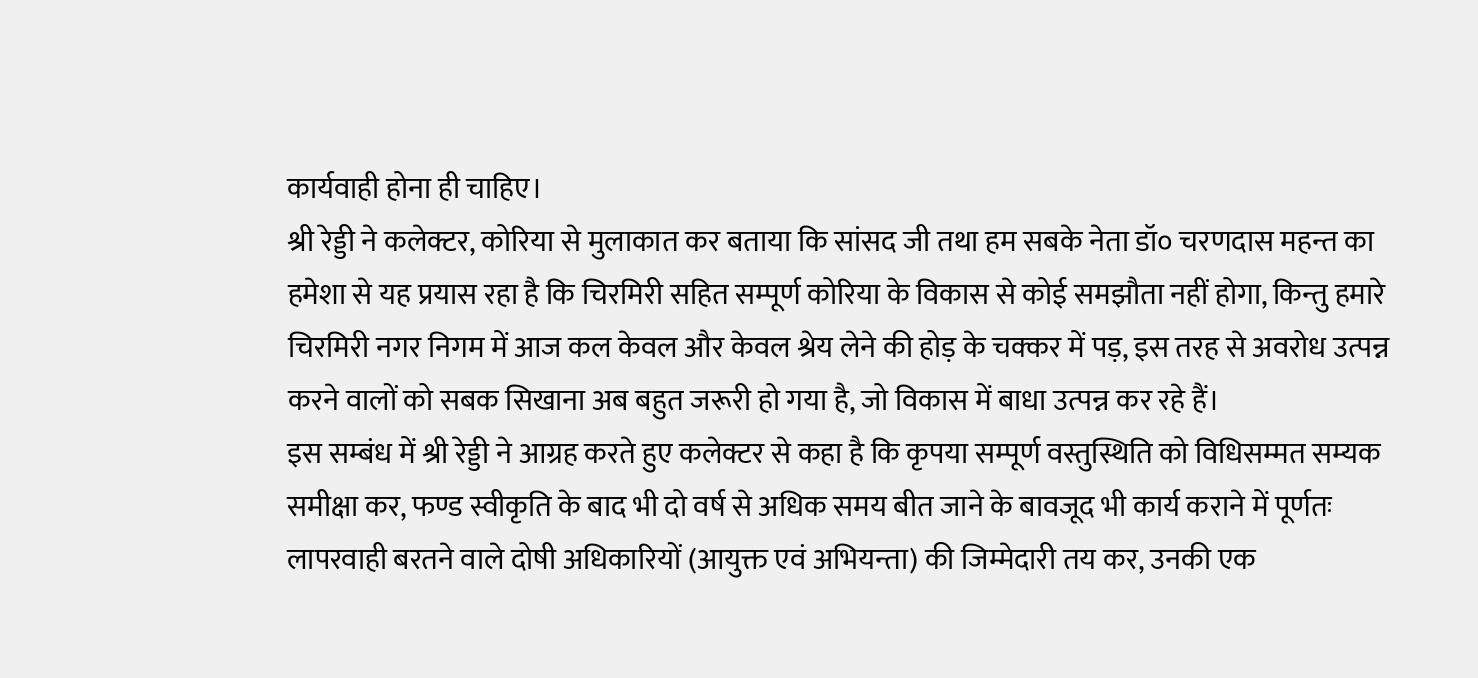कार्यवाही होना ही चाहिए।
श्री रेड्डी ने कलेक्टर, कोरिया से मुलाकात कर बताया कि सांसद जी तथा हम सबके नेता डॉ० चरणदास महन्त का हमेशा से यह प्रयास रहा है कि चिरमिरी सहित सम्पूर्ण कोरिया के विकास से कोई समझौता नहीं होगा, किन्तु हमारे चिरमिरी नगर निगम में आज कल केवल और केवल श्रेय लेने की होड़ के चक्कर में पड़, इस तरह से अवरोध उत्पन्न करने वालों को सबक सिखाना अब बहुत जरूरी हो गया है, जो विकास में बाधा उत्पन्न कर रहे हैं।
इस सम्बंध में श्री रेड्डी ने आग्रह करते हुए कलेक्टर से कहा है कि कृपया सम्पूर्ण वस्तुस्थिति को विधिसम्मत सम्यक समीक्षा कर, फण्ड स्वीकृति के बाद भी दो वर्ष से अधिक समय बीत जाने के बावजूद भी कार्य कराने में पूर्णतः लापरवाही बरतने वाले दोषी अधिकारियों (आयुक्त एवं अभियन्ता) की जिम्मेदारी तय कर, उनकी एक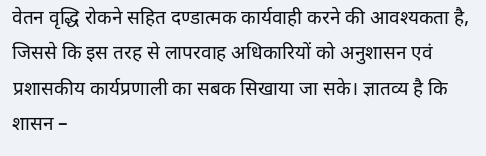वेतन वृद्धि रोकने सहित दण्डात्मक कार्यवाही करने की आवश्यकता है, जिससे कि इस तरह से लापरवाह अधिकारियों को अनुशासन एवं प्रशासकीय कार्यप्रणाली का सबक सिखाया जा सके। ज्ञातव्य है कि शासन –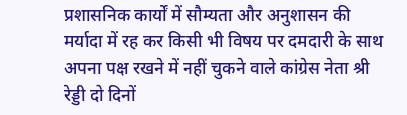प्रशासनिक कार्यों में सौम्यता और अनुशासन की मर्यादा में रह कर किसी भी विषय पर दमदारी के साथ अपना पक्ष रखने में नहीं चुकने वाले कांग्रेस नेता श्री रेड्डी दो दिनों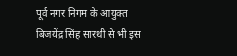पूर्व नगर निगम के आयुक्त बिजयेंद्र सिंह सारथी से भी इस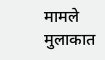मामले मुलाकात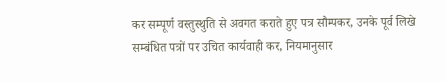कर सम्पूर्ण वस्तुस्थुति से अवगत कराते हुए पत्र सौम्पकर, उनके पूर्व लिखे सम्बंधित पत्रों पर उचित कार्यवाही कर, नियमानुसार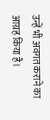उन्हें भी अवगत कराने का आग्रह किया है।